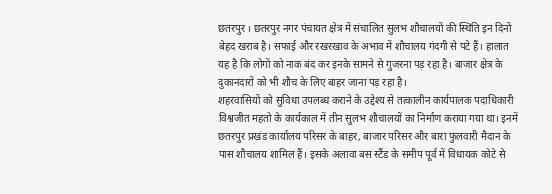छतरपुर । छतरपुर नगर पंचायत क्षेत्र में संचालित सुलभ शौचालयों की स्थिति इन दिनों बेहद खराब है। सफाई और रखरखाव के अभाव में शौचालय गंदगी से पटे हैं। हालात यह है कि लोगों को नाक बंद कर इनके सामने से गुजरना पड़ रहा है। बाजार क्षेत्र के दुकानदारों को भी शौच के लिए बाहर जाना पड़ रहा है।
शहरवासियों को सुविधा उपलब्ध कराने के उद्देश्य से तत्कालीन कार्यपालक पदाधिकारी विश्वजीत महतो के कार्यकाल में तीन सुलभ शौचालयों का निर्माण कराया गया था। इनमें छतरपुर प्रखंड कार्यालय परिसर के बाहर, बाजार परिसर और बारा फुलवारी मैदान के पास शौचालय शामिल हैं। इसके अलावा बस स्टैंड के समीप पूर्व में विधायक कोटे से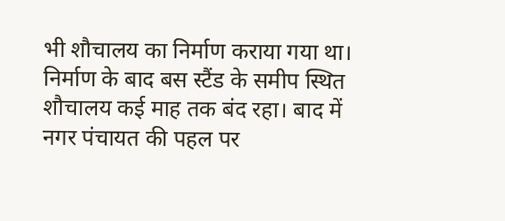भी शौचालय का निर्माण कराया गया था।
निर्माण के बाद बस स्टैंड के समीप स्थित शौचालय कई माह तक बंद रहा। बाद में नगर पंचायत की पहल पर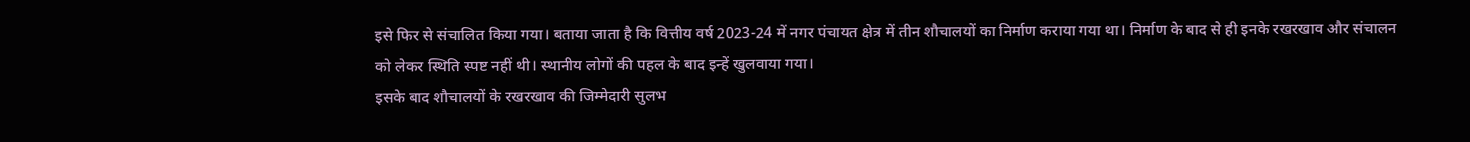इसे फिर से संचालित किया गया। बताया जाता है कि वित्तीय वर्ष 2023-24 में नगर पंचायत क्षेत्र में तीन शौचालयों का निर्माण कराया गया था। निर्माण के बाद से ही इनके रखरखाव और संचालन को लेकर स्थिति स्पष्ट नहीं थी। स्थानीय लोगों की पहल के बाद इन्हें खुलवाया गया।
इसके बाद शौचालयों के रखरखाव की जिम्मेदारी सुलभ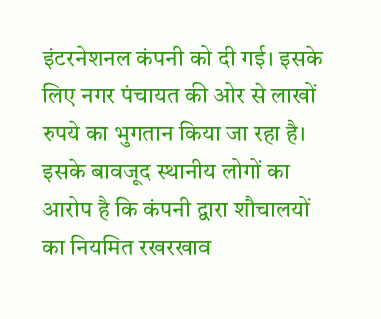इंटरनेशनल कंपनी को दी गई। इसके लिए नगर पंचायत की ओर से लाखों रुपये का भुगतान किया जा रहा है। इसके बावजूद स्थानीय लोगों का आरोप है कि कंपनी द्वारा शौचालयों का नियमित रखरखाव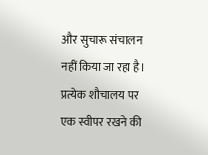और सुचारू संचालन नहीं किया जा रहा है। प्रत्येक शौचालय पर एक स्वीपर रखने की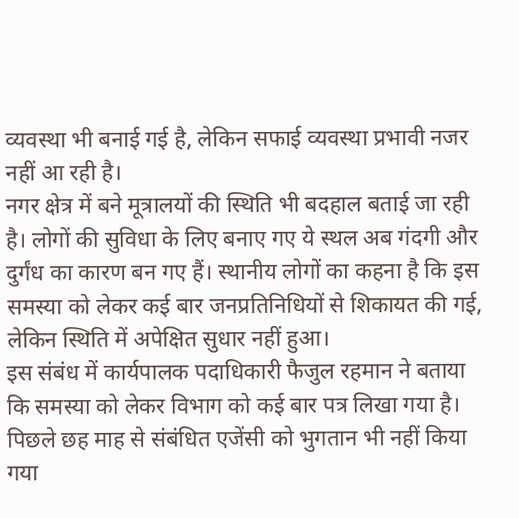व्यवस्था भी बनाई गई है, लेकिन सफाई व्यवस्था प्रभावी नजर नहीं आ रही है।
नगर क्षेत्र में बने मूत्रालयों की स्थिति भी बदहाल बताई जा रही है। लोगों की सुविधा के लिए बनाए गए ये स्थल अब गंदगी और दुर्गंध का कारण बन गए हैं। स्थानीय लोगों का कहना है कि इस समस्या को लेकर कई बार जनप्रतिनिधियों से शिकायत की गई, लेकिन स्थिति में अपेक्षित सुधार नहीं हुआ।
इस संबंध में कार्यपालक पदाधिकारी फैजुल रहमान ने बताया कि समस्या को लेकर विभाग को कई बार पत्र लिखा गया है। पिछले छह माह से संबंधित एजेंसी को भुगतान भी नहीं किया गया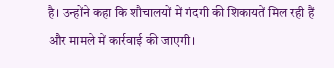है। उन्होंने कहा कि शौचालयों में गंदगी की शिकायतें मिल रही हैं और मामले में कार्रवाई की जाएगी।